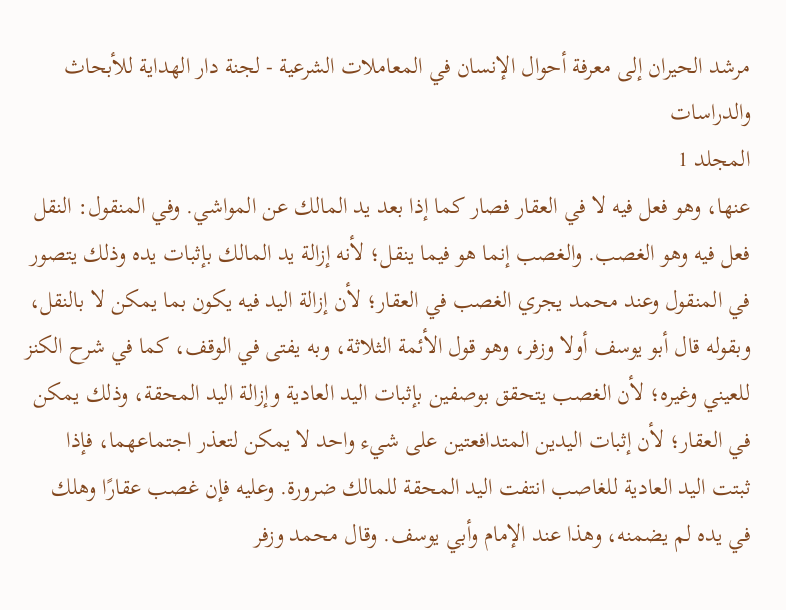مرشد الحيران إلى معرفة أحوال الإنسان في المعاملات الشرعية - لجنة دار الهداية للأبحاث والدراسات
المجلد 1
عنها، وهو فعل فيه لا في العقار فصار كما إذا بعد يد المالك عن المواشي. وفي المنقول: النقل فعل فيه وهو الغصب. والغصب إنما هو فيما ينقل؛ لأنه إزالة يد المالك بإثبات يده وذلك يتصور في المنقول وعند محمد يجري الغصب في العقار؛ لأن إزالة اليد فيه يكون بما يمكن لا بالنقل، وبقوله قال أبو يوسف أولا وزفر، وهو قول الأئمة الثلاثة، وبه يفتى في الوقف، كما في شرح الكنز للعيني وغيره؛ لأن الغصب يتحقق بوصفين بإثبات اليد العادية وإزالة اليد المحقة، وذلك يمكن في العقار؛ لأن إثبات اليدين المتدافعتين على شيء واحد لا يمكن لتعذر اجتماعهما، فإذا ثبتت اليد العادية للغاصب انتفت اليد المحقة للمالك ضرورة. وعليه فإن غصب عقارًا وهلك في يده لم يضمنه، وهذا عند الإمام وأبي يوسف. وقال محمد وزفر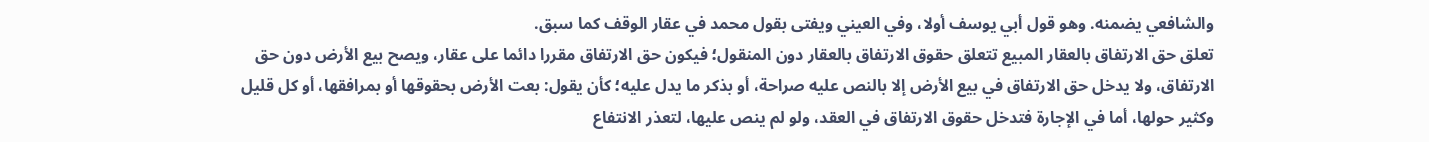والشافعي يضمنه. وهو قول أبي يوسف أولا، وفي العيني ويفتى بقول محمد في عقار الوقف كما سبق.
تعلق حق الارتفاق بالعقار المبيع تتعلق حقوق الارتفاق بالعقار دون المنقول؛ فيكون حق الارتفاق مقررا دائما على عقار، ويصح بيع الأرض دون حق الارتفاق، ولا يدخل حق الارتفاق في بيع الأرض إلا بالنص عليه صراحة، أو بذكر ما يدل عليه؛ كأن يقول: بعت الأرض بحقوقها أو بمرافقها، أو كل قليل وكثير حولها، أما في الإجارة فتدخل حقوق الارتفاق في العقد، ولو لم ينص عليها، لتعذر الانتفاع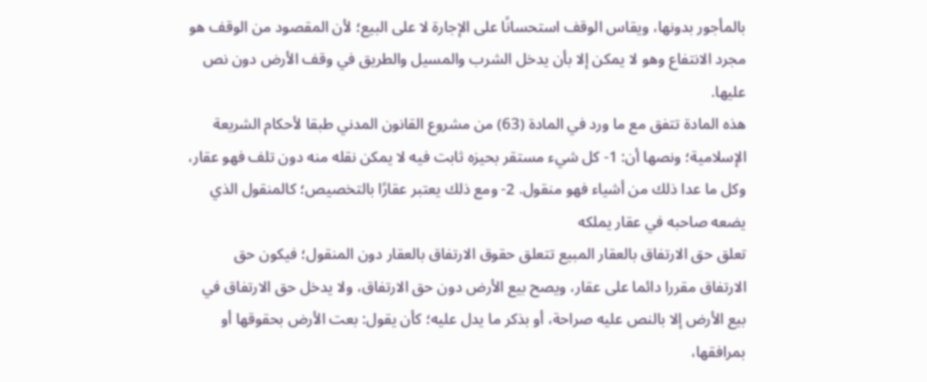بالمأجور بدونها، ويقاس الوقف استحسانًا على الإجارة لا على البيع؛ لأن المقصود من الوقف هو مجرد الانتفاع وهو لا يمكن إلا بأن يدخل الشرب والمسيل والطريق في وقف الأرض دون نص عليها.
هذه المادة تتفق مع ما ورد في المادة (63) من مشروع القانون المدني طبقا لأحكام الشريعة الإسلامية؛ ونصها أن: 1- كل شيء مستقر بحيزه ثابت فيه لا يمكن نقله منه دون تلف فهو عقار، وكل ما عدا ذلك من أشياء فهو منقول. 2- ومع ذلك يعتبر عقارًا بالتخصيص؛ كالمنقول الذي يضعه صاحبه في عقار يملكه
تعلق حق الارتفاق بالعقار المبيع تتعلق حقوق الارتفاق بالعقار دون المنقول؛ فيكون حق الارتفاق مقررا دائما على عقار، ويصح بيع الأرض دون حق الارتفاق، ولا يدخل حق الارتفاق في بيع الأرض إلا بالنص عليه صراحة، أو بذكر ما يدل عليه؛ كأن يقول: بعت الأرض بحقوقها أو بمرافقها،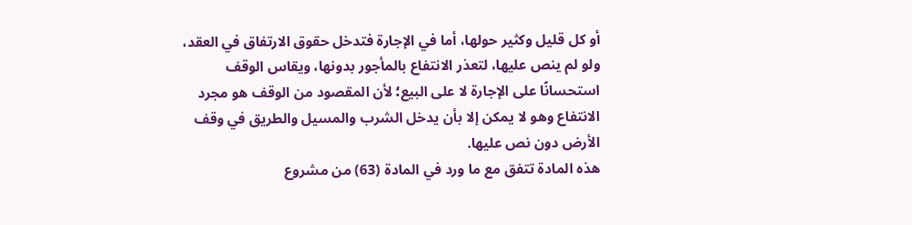أو كل قليل وكثير حولها، أما في الإجارة فتدخل حقوق الارتفاق في العقد، ولو لم ينص عليها، لتعذر الانتفاع بالمأجور بدونها، ويقاس الوقف استحسانًا على الإجارة لا على البيع؛ لأن المقصود من الوقف هو مجرد الانتفاع وهو لا يمكن إلا بأن يدخل الشرب والمسيل والطريق في وقف الأرض دون نص عليها.
هذه المادة تتفق مع ما ورد في المادة (63) من مشروع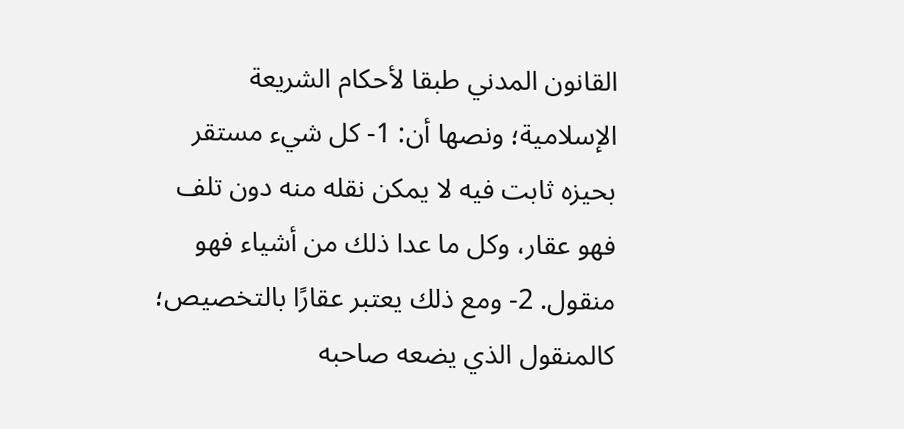القانون المدني طبقا لأحكام الشريعة الإسلامية؛ ونصها أن: 1- كل شيء مستقر بحيزه ثابت فيه لا يمكن نقله منه دون تلف فهو عقار، وكل ما عدا ذلك من أشياء فهو منقول. 2- ومع ذلك يعتبر عقارًا بالتخصيص؛ كالمنقول الذي يضعه صاحبه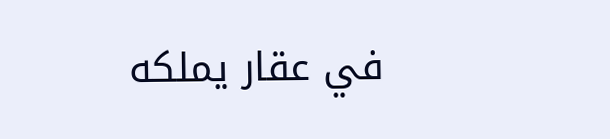في عقار يملكه